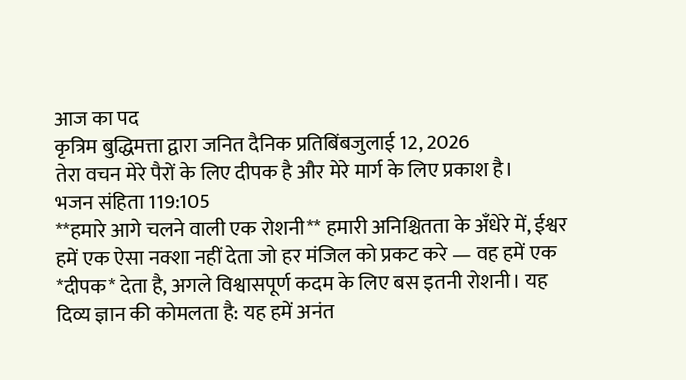आज का पद
कृत्रिम बुद्धिमत्ता द्वारा जनित दैनिक प्रतिबिंबजुलाई 12, 2026
तेरा वचन मेरे पैरों के लिए दीपक है और मेरे मार्ग के लिए प्रकाश है।
भजन संहिता 119:105
**हमारे आगे चलने वाली एक रोशनी** हमारी अनिश्चितता के अँधेरे में, ईश्वर हमें एक ऐसा नक्शा नहीं देता जो हर मंजिल को प्रकट करे — वह हमें एक *दीपक* देता है, अगले विश्वासपूर्ण कदम के लिए बस इतनी रोशनी। यह दिव्य ज्ञान की कोमलता है: यह हमें अनंत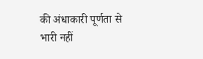की अंधाकारी पूर्णता से भारी नहीं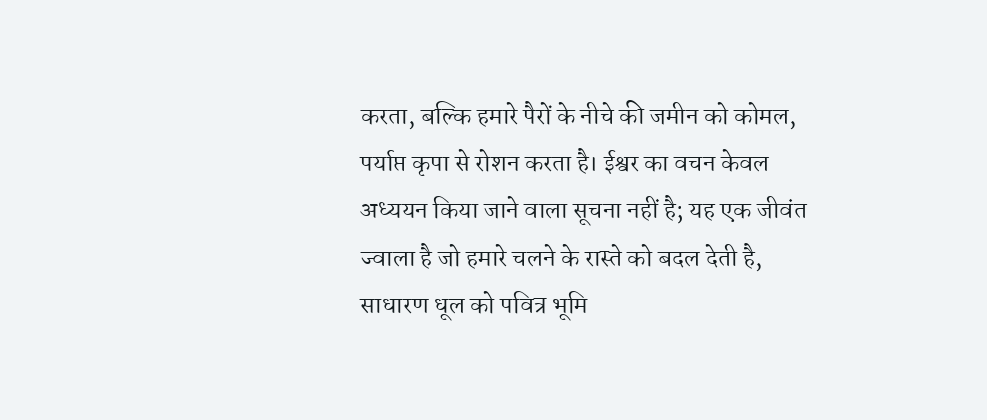करता, बल्कि हमारे पैरों के नीचे की जमीन को कोमल, पर्याप्त कृपा से रोशन करता है। ईश्वर का वचन केवल अध्ययन किया जाने वाला सूचना नहीं है; यह एक जीवंत ज्वाला है जो हमारे चलने के रास्ते को बदल देती है, साधारण धूल को पवित्र भूमि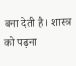बना देती है। शास्त्र को पढ़ना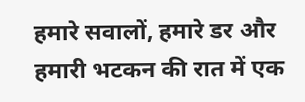हमारे सवालों, हमारे डर और हमारी भटकन की रात में एक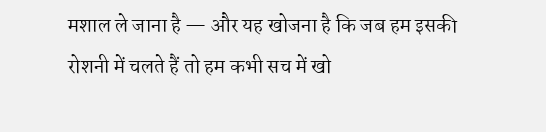मशाल ले जाना है — और यह खोजना है कि जब हम इसकी रोशनी में चलते हैं तो हम कभी सच में खो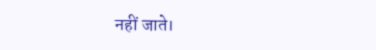नहीं जाते।